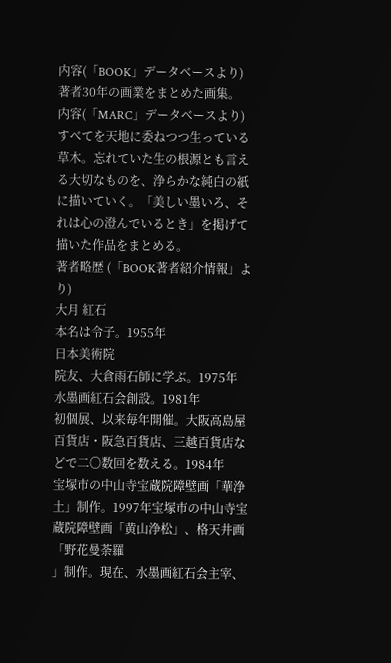内容(「BOOK」データベースより)
著者30年の画業をまとめた画集。
内容(「MARC」データベースより)
すべてを天地に委ねつつ生っている草木。忘れていた生の根源とも言える大切なものを、浄らかな純白の紙に描いていく。「美しい墨いろ、それは心の澄んでいるとき」を掲げて描いた作品をまとめる。
著者略歴 (「BOOK著者紹介情報」より)
大月 紅石
本名は令子。1955年
日本美術院
院友、大倉雨石師に学ぶ。1975年
水墨画紅石会創設。1981年
初個展、以来毎年開催。大阪高島屋
百貨店・阪急百貨店、三越百貨店などで二〇数回を数える。1984年
宝塚市の中山寺宝蔵院障壁画「華浄土」制作。1997年宝塚市の中山寺宝蔵院障壁画「黄山浄松」、格天井画「野花曼荼羅
」制作。現在、水墨画紅石会主宰、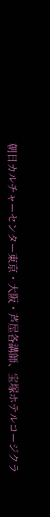朝日カルチャーセンター東京・大阪・芦屋各講師、宝塚ホテルコージクラ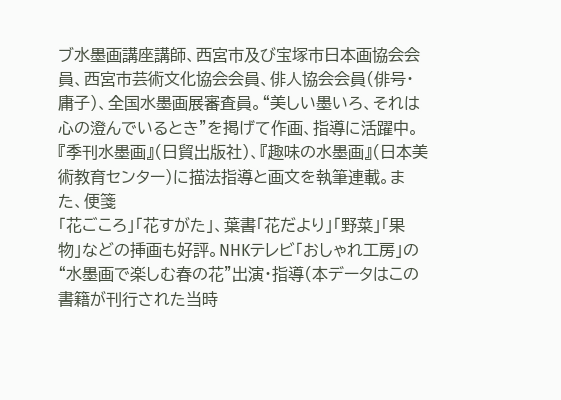ブ水墨画講座講師、西宮市及び宝塚市日本画協会会員、西宮市芸術文化協会会員、俳人協会会員(俳号・庸子)、全国水墨画展審査員。“美しい墨いろ、それは心の澄んでいるとき”を掲げて作画、指導に活躍中。『季刊水墨画』(日貿出版社)、『趣味の水墨画』(日本美術教育センター)に描法指導と画文を執筆連載。また、便箋
「花ごころ」「花すがた」、葉書「花だより」「野菜」「果物」などの挿画も好評。NHKテレビ「おしゃれ工房」の“水墨画で楽しむ春の花”出演・指導(本データはこの書籍が刊行された当時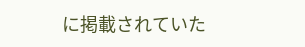に掲載されていた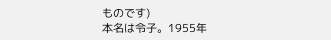ものです)
本名は令子。1955年